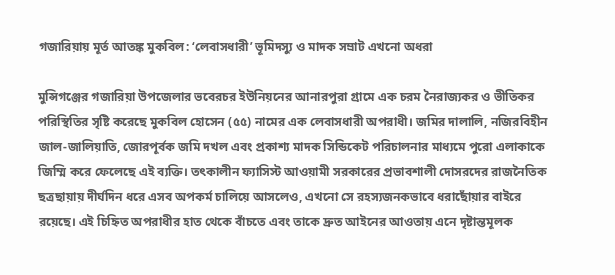গজারিয়ায় মূর্ত আতঙ্ক মুকবিল: ‘লেবাসধারী’ ভূমিদস্যু ও মাদক সম্রাট এখনো অধরা

মুন্সিগঞ্জের গজারিয়া উপজেলার ভবেরচর ইউনিয়নের আনারপুরা গ্রামে এক চরম নৈরাজ্যকর ও ভীতিকর পরিস্থিতির সৃষ্টি করেছে মুকবিল হোসেন (৫৫) নামের এক লেবাসধারী অপরাধী। জমির দালালি, নজিরবিহীন জাল-জালিয়াতি, জোরপূর্বক জমি দখল এবং প্রকাশ্য মাদক সিন্ডিকেট পরিচালনার মাধ্যমে পুরো এলাকাকে জিম্মি করে ফেলেছে এই ব্যক্তি। তৎকালীন ফ্যাসিস্ট আওয়ামী সরকারের প্রভাবশালী দোসরদের রাজনৈতিক ছত্রছায়ায় দীর্ঘদিন ধরে এসব অপকর্ম চালিয়ে আসলেও, এখনো সে রহস্যজনকভাবে ধরাছোঁয়ার বাইরে রয়েছে। এই চিহ্নিত অপরাধীর হাত থেকে বাঁচতে এবং তাকে দ্রুত আইনের আওতায় এনে দৃষ্টান্তমূলক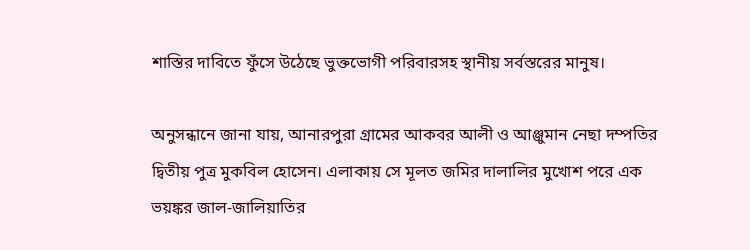শাস্তির দাবিতে ফুঁসে উঠেছে ভুক্তভোগী পরিবারসহ স্থানীয় সর্বস্তরের মানুষ।

অনুসন্ধানে জানা যায়, আনারপুরা গ্রামের আকবর আলী ও আঞ্জুমান নেছা দম্পতির দ্বিতীয় পুত্র মুকবিল হোসেন। এলাকায় সে মূলত জমির দালালির মুখোশ পরে এক ভয়ঙ্কর জাল-জালিয়াতির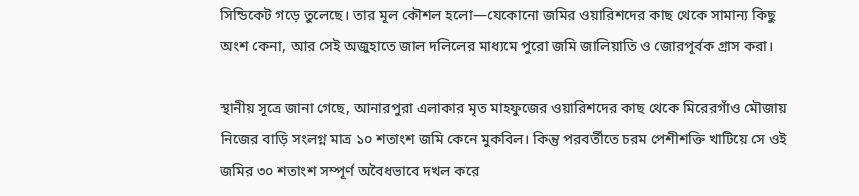সিন্ডিকেট গড়ে তুলেছে। তার মূল কৌশল হলো—যেকোনো জমির ওয়ারিশদের কাছ থেকে সামান্য কিছু অংশ কেনা, আর সেই অজুহাতে জাল দলিলের মাধ্যমে পুরো জমি জালিয়াতি ও জোরপূর্বক গ্রাস করা।

স্থানীয় সূত্রে জানা গেছে, আনারপুরা এলাকার মৃত মাহফুজের ওয়ারিশদের কাছ থেকে মিরেরগাঁও মৌজায় নিজের বাড়ি সংলগ্ন মাত্র ১০ শতাংশ জমি কেনে মুকবিল। কিন্তু পরবর্তীতে চরম পেশীশক্তি খাটিয়ে সে ওই জমির ৩০ শতাংশ সম্পূর্ণ অবৈধভাবে দখল করে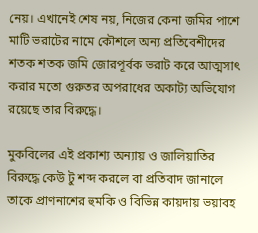নেয়। এখানেই শেষ নয়, নিজের কেনা জমির পাশে মাটি ভরাটের নামে কৌশলে অন্য প্রতিবেশীদের শতক শতক জমি জোরপূর্বক ভরাট করে আত্মসাৎ করার মতো গুরুতর অপরাধের অকাট্য অভিযোগ রয়েছে তার বিরুদ্ধে।

মুকবিলের এই প্রকাশ্য অন্যায় ও জালিয়াতির বিরুদ্ধে কেউ টু শব্দ করলে বা প্রতিবাদ জানালে তাকে প্রাণনাশের হুমকি ও বিভিন্ন কায়দায় ভয়াবহ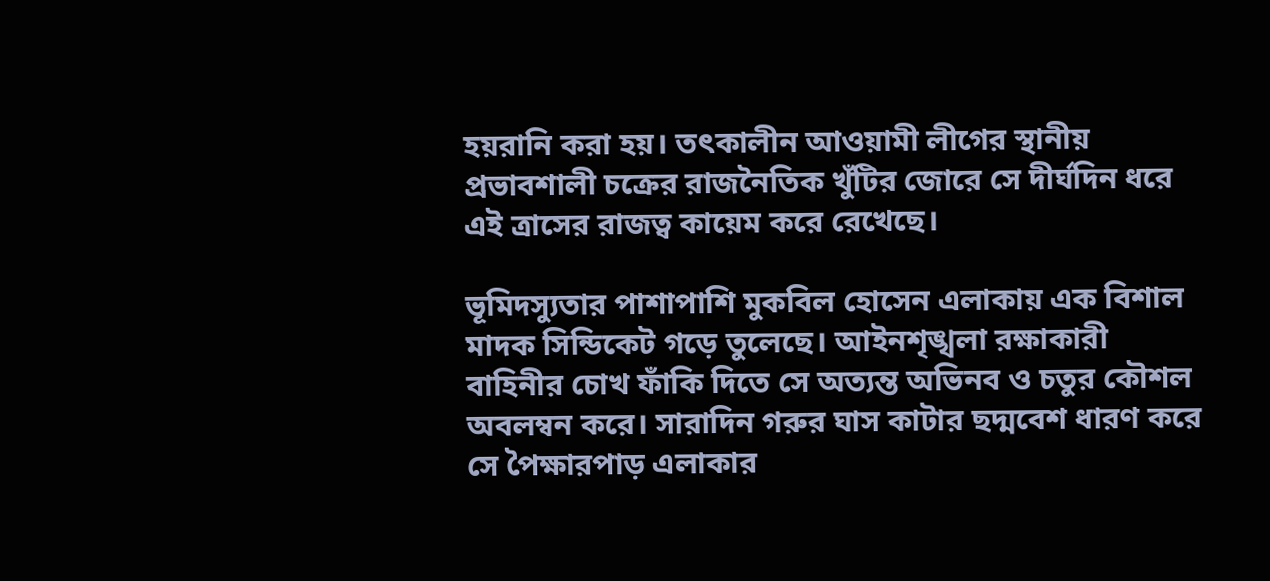হয়রানি করা হয়। তৎকালীন আওয়ামী লীগের স্থানীয় প্রভাবশালী চক্রের রাজনৈতিক খুঁটির জোরে সে দীর্ঘদিন ধরে এই ত্রাসের রাজত্ব কায়েম করে রেখেছে।

ভূমিদস্যুতার পাশাপাশি মুকবিল হোসেন এলাকায় এক বিশাল মাদক সিন্ডিকেট গড়ে তুলেছে। আইনশৃঙ্খলা রক্ষাকারী বাহিনীর চোখ ফাঁকি দিতে সে অত্যন্ত অভিনব ও চতুর কৌশল অবলম্বন করে। সারাদিন গরুর ঘাস কাটার ছদ্মবেশ ধারণ করে সে পৈক্ষারপাড় এলাকার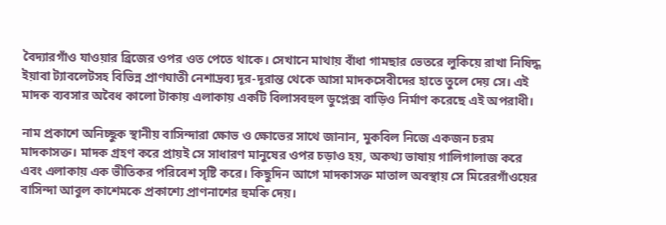বৈদ্যারগাঁও যাওয়ার ব্রিজের ওপর ওত পেতে থাকে। সেখানে মাথায় বাঁধা গামছার ভেতরে লুকিয়ে রাখা নিষিদ্ধ ইয়াবা ট্যাবলেটসহ বিভিন্ন প্রাণঘাতী নেশাদ্রব্য দূর-দূরান্ত থেকে আসা মাদকসেবীদের হাতে তুলে দেয় সে। এই মাদক ব্যবসার অবৈধ কালো টাকায় এলাকায় একটি বিলাসবহুল ডুপ্লেক্স বাড়িও নির্মাণ করেছে এই অপরাধী।

নাম প্রকাশে অনিচ্ছুক স্থানীয় বাসিন্দারা ক্ষোভ ও ক্ষোভের সাথে জানান, মুকবিল নিজে একজন চরম মাদকাসক্ত। মাদক গ্রহণ করে প্রায়ই সে সাধারণ মানুষের ওপর চড়াও হয়, অকথ্য ভাষায় গালিগালাজ করে এবং এলাকায় এক ভীতিকর পরিবেশ সৃষ্টি করে। কিছুদিন আগে মাদকাসক্ত মাতাল অবস্থায় সে মিরেরগাঁওয়ের বাসিন্দা আবুল কাশেমকে প্রকাশ্যে প্রাণনাশের হুমকি দেয়।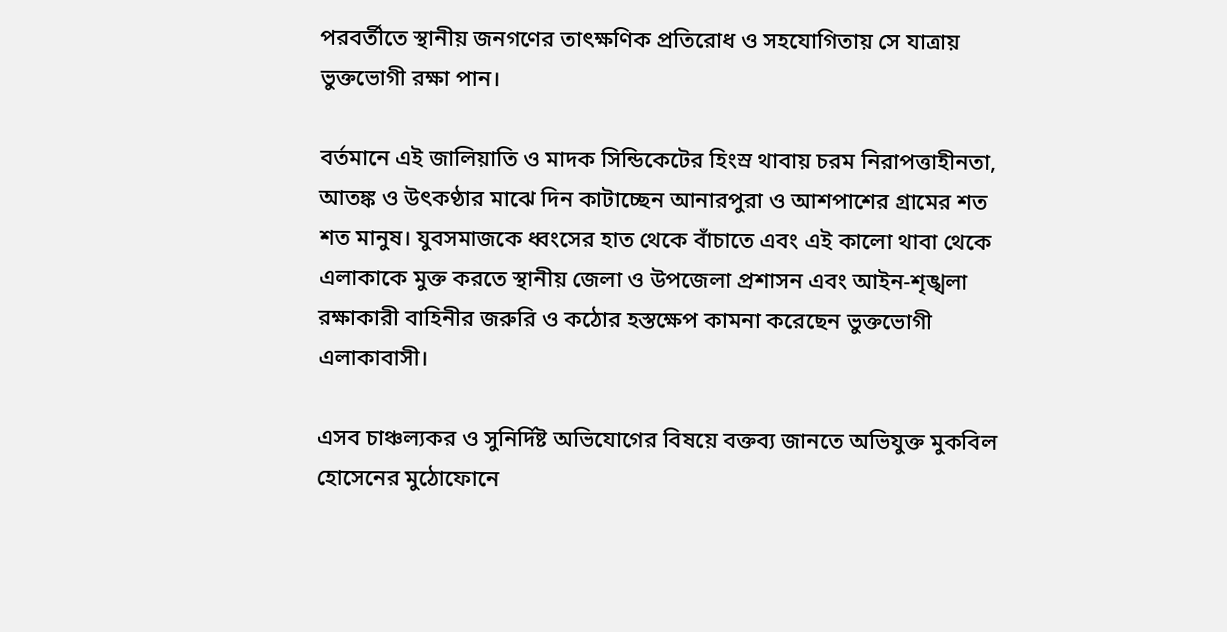পরবর্তীতে স্থানীয় জনগণের তাৎক্ষণিক প্রতিরোধ ও সহযোগিতায় সে যাত্রায় ভুক্তভোগী রক্ষা পান।

বর্তমানে এই জালিয়াতি ও মাদক সিন্ডিকেটের হিংস্র থাবায় চরম নিরাপত্তাহীনতা, আতঙ্ক ও উৎকণ্ঠার মাঝে দিন কাটাচ্ছেন আনারপুরা ও আশপাশের গ্রামের শত শত মানুষ। যুবসমাজকে ধ্বংসের হাত থেকে বাঁচাতে এবং এই কালো থাবা থেকে এলাকাকে মুক্ত করতে স্থানীয় জেলা ও উপজেলা প্রশাসন এবং আইন-শৃঙ্খলা রক্ষাকারী বাহিনীর জরুরি ও কঠোর হস্তক্ষেপ কামনা করেছেন ভুক্তভোগী এলাকাবাসী।

এসব চাঞ্চল্যকর ও সুনির্দিষ্ট অভিযোগের বিষয়ে বক্তব্য জানতে অভিযুক্ত মুকবিল হোসেনের মুঠোফোনে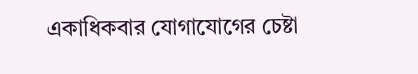একাধিকবার যোগাযোগের চেষ্টা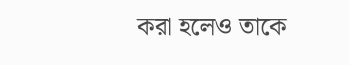করা হলেও তাকে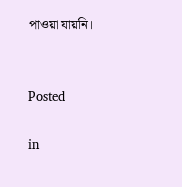পাওয়া যায়নি।


Posted

in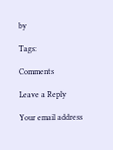by

Tags:

Comments

Leave a Reply

Your email address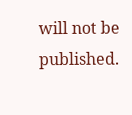will not be published.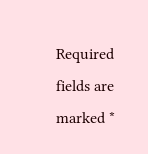Required fields are marked *